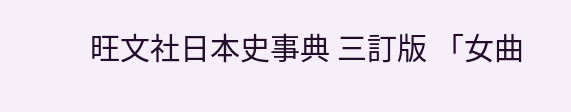旺文社日本史事典 三訂版 「女曲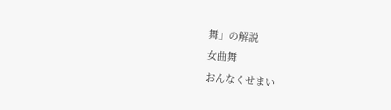舞」の解説
女曲舞
おんなくせまい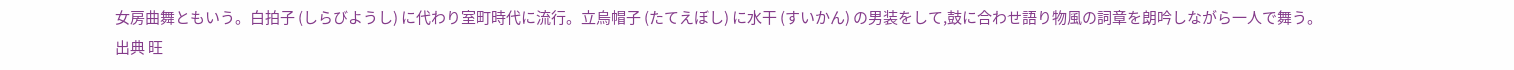女房曲舞ともいう。白拍子 (しらびようし) に代わり室町時代に流行。立烏帽子 (たてえぼし) に水干 (すいかん) の男装をして,鼓に合わせ語り物風の詞章を朗吟しながら一人で舞う。
出典 旺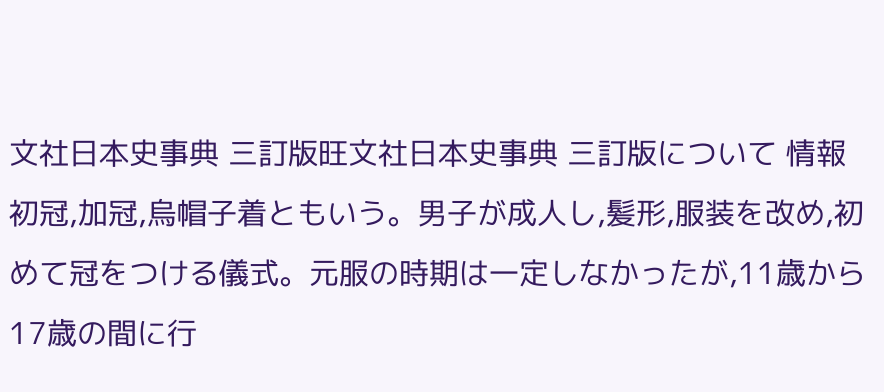文社日本史事典 三訂版旺文社日本史事典 三訂版について 情報
初冠,加冠,烏帽子着ともいう。男子が成人し,髪形,服装を改め,初めて冠をつける儀式。元服の時期は一定しなかったが,11歳から 17歳の間に行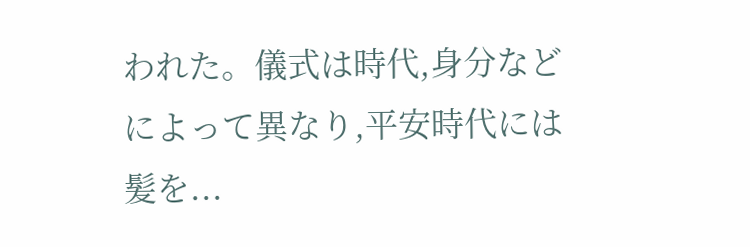われた。儀式は時代,身分などによって異なり,平安時代には髪を...